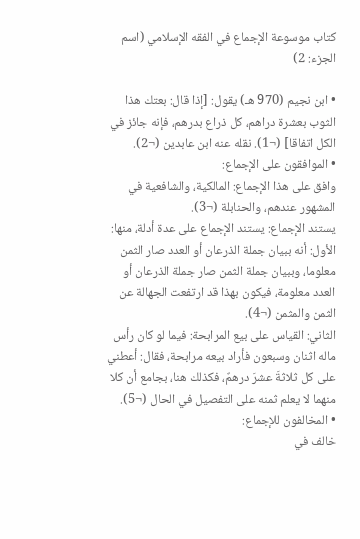كتاب موسوعة الإجماع في الفقه الإسلامي (اسم الجزء: 2)

• ابن نجيم (970 هـ) يقول: [إذا قال: بعتك هذا الثوب بعشرة دراهم، كل ذراع بدرهم، فإنه جائز في الكل اتفاقا] (¬1). نقله عنه ابن عابدين (¬2).
• الموافقون على الإجماع:
وافق على هذا الإجماع: المالكية، والشافعية في المشهور عندهم، والحنابلة (¬3).
يستند الإجماع: يستند الإجماع على عدة أدلة، منها:
الأول: أنه ببيان جملة الذرعان أو العدد صار الثمن معلوما، وببيان جملة الثمن صار جملة الذرعان أو العدد معلومة، فيكون بهذا قد ارتفعت الجهالة عن الثمن والمثمن (¬4).
الثاني: القياس على بيع المرابحة: فيما لو كان رأس ماله اثنان وسبعون فأراد بيعه مرابحة، فقال: أعطني على كل ثلاثةَ عشرَ درهمٌ، فكذلك هنا، بجامع أن كلا منهما لا يعلم ثمنه على التفصيل في الحال (¬5).
• المخالفون للإجماع:
خالف في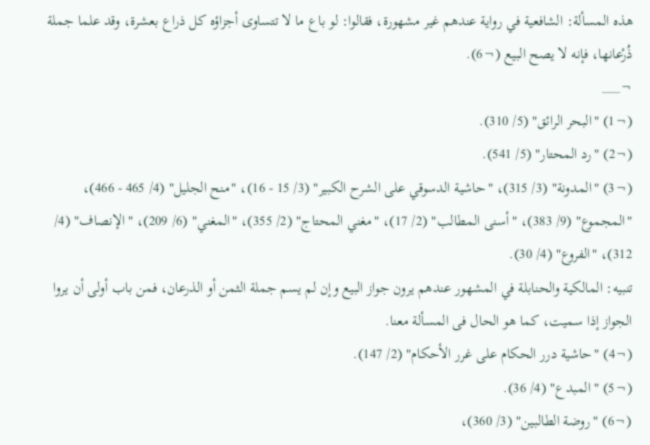هذه المسألة: الشافعية في رواية عندهم غير مشهورة، فقالوا: لو باع ما لا تتساوى أجزاؤه كل ذراع بعشرة، وقد علما جملة ذُرْعانها، فإنه لا يصح البيع (¬6).
¬___
(¬1) "البحر الرائق" (5/ 310).
(¬2) "رد المحتار" (5/ 541).
(¬3) "المدونة" (3/ 315)، "حاشية الدسوقي على الشرح الكبير" (3/ 15 - 16)، "منح الجليل" (4/ 465 - 466)، "المجموع" (9/ 383)، "أسنى المطالب" (2/ 17)، "مغني المحتاج" (2/ 355)، "المغني" (6/ 209)، "الإنصاف" (4/ 312)، "الفروع" (4/ 30).
تنبيه: المالكية والحنابلة في المشهور عندهم يرون جواز البيع وإن لم يسم جملة الثمن أو الذرعان، فمن باب أولى أن يروا الجواز إذا سميت، كما هو الحال فى المسألة معنا.
(¬4) "حاشية درر الحكام على غرر الأحكام" (2/ 147).
(¬5) "المبدع" (4/ 36).
(¬6) "روضة الطالبين" (3/ 360)،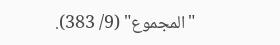"المجموع" (9/ 383).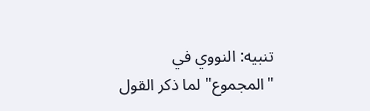تنبيه: النووي في "المجموع" لما ذكر القول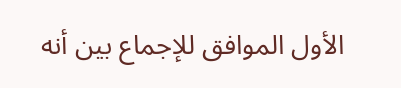الأول الموافق للإجماع بين أنه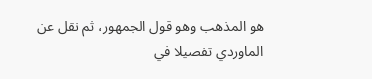هو المذهب وهو قول الجمهور، ثم نقل عن الماوردي تفصيلا في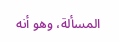المسألة، وهو أنه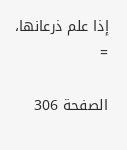إذا علم ذرعانها، =

الصفحة 306